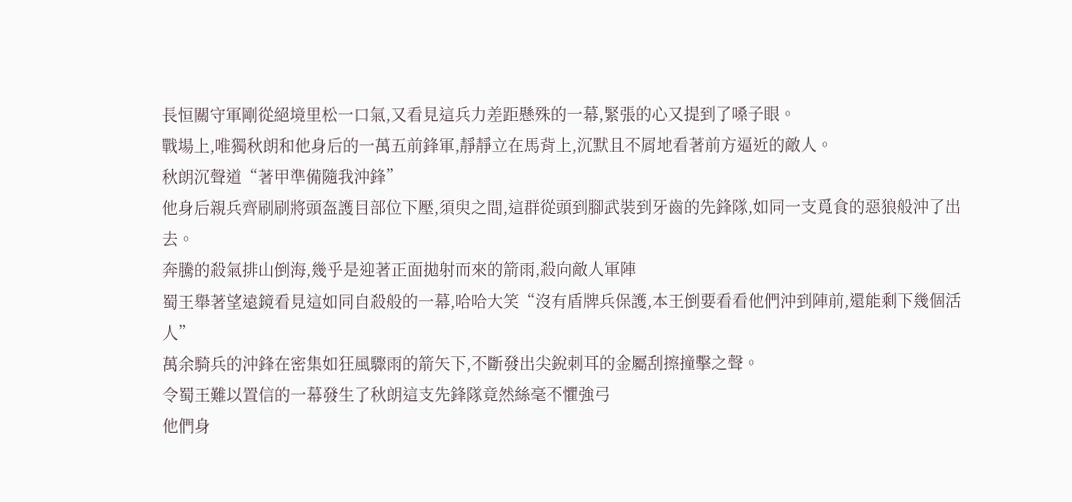長恒關守軍剛從絕境里松一口氣,又看見這兵力差距懸殊的一幕,緊張的心又提到了嗓子眼。
戰場上,唯獨秋朗和他身后的一萬五前鋒軍,靜靜立在馬背上,沉默且不屑地看著前方逼近的敵人。
秋朗沉聲道“著甲準備隨我沖鋒”
他身后親兵齊刷刷將頭盔護目部位下壓,須臾之間,這群從頭到腳武裝到牙齒的先鋒隊,如同一支覓食的惡狼般沖了出去。
奔騰的殺氣排山倒海,幾乎是迎著正面拋射而來的箭雨,殺向敵人軍陣
蜀王舉著望遠鏡看見這如同自殺般的一幕,哈哈大笑“沒有盾牌兵保護,本王倒要看看他們沖到陣前,還能剩下幾個活人”
萬余騎兵的沖鋒在密集如狂風驟雨的箭矢下,不斷發出尖銳刺耳的金屬刮擦撞擊之聲。
令蜀王難以置信的一幕發生了秋朗這支先鋒隊竟然絲毫不懼強弓
他們身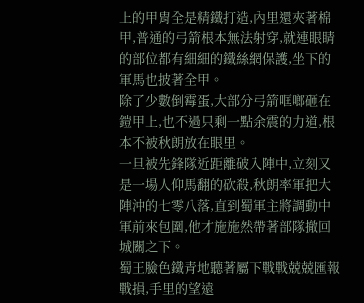上的甲胄全是精鐵打造,內里還夾著棉甲,普通的弓箭根本無法射穿,就連眼睛的部位都有細細的鐵絲網保護,坐下的軍馬也披著全甲。
除了少數倒霉蛋,大部分弓箭哐啷砸在鎧甲上,也不過只剩一點余震的力道,根本不被秋朗放在眼里。
一旦被先鋒隊近距離破入陣中,立刻又是一場人仰馬翻的砍殺,秋朗率軍把大陣沖的七零八落,直到蜀軍主將調動中軍前來包圍,他才施施然帶著部隊撤回城關之下。
蜀王臉色鐵青地聽著屬下戰戰兢兢匯報戰損,手里的望遠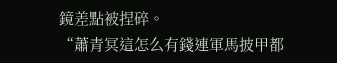鏡差點被捏碎。
“蕭青冥這怎么有錢連軍馬披甲都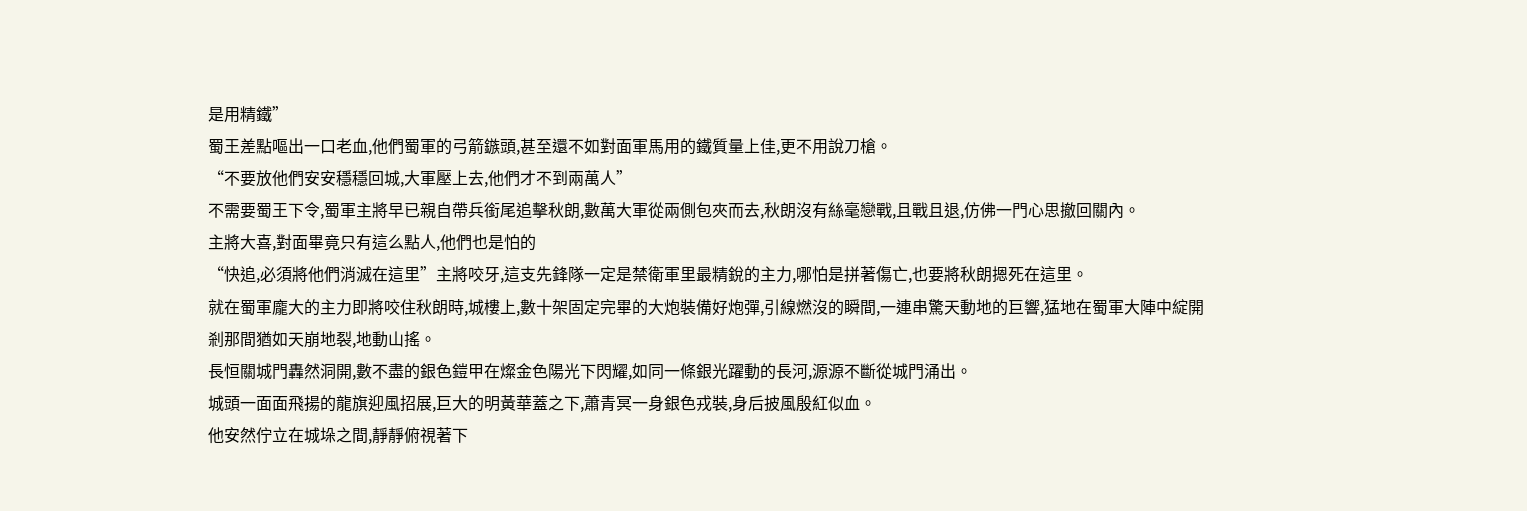是用精鐵”
蜀王差點嘔出一口老血,他們蜀軍的弓箭鏃頭,甚至還不如對面軍馬用的鐵質量上佳,更不用說刀槍。
“不要放他們安安穩穩回城,大軍壓上去,他們才不到兩萬人”
不需要蜀王下令,蜀軍主將早已親自帶兵銜尾追擊秋朗,數萬大軍從兩側包夾而去,秋朗沒有絲毫戀戰,且戰且退,仿佛一門心思撤回關內。
主將大喜,對面畢竟只有這么點人,他們也是怕的
“快追,必須將他們消滅在這里”主將咬牙,這支先鋒隊一定是禁衛軍里最精銳的主力,哪怕是拼著傷亡,也要將秋朗摁死在這里。
就在蜀軍龐大的主力即將咬住秋朗時,城樓上,數十架固定完畢的大炮裝備好炮彈,引線燃沒的瞬間,一連串驚天動地的巨響,猛地在蜀軍大陣中綻開
剎那間猶如天崩地裂,地動山搖。
長恒關城門轟然洞開,數不盡的銀色鎧甲在燦金色陽光下閃耀,如同一條銀光躍動的長河,源源不斷從城門涌出。
城頭一面面飛揚的龍旗迎風招展,巨大的明黃華蓋之下,蕭青冥一身銀色戎裝,身后披風殷紅似血。
他安然佇立在城垛之間,靜靜俯視著下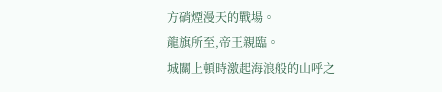方硝煙漫天的戰場。
龍旗所至,帝王親臨。
城關上頓時激起海浪般的山呼之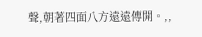聲,朝著四面八方遠遠傳開。,,